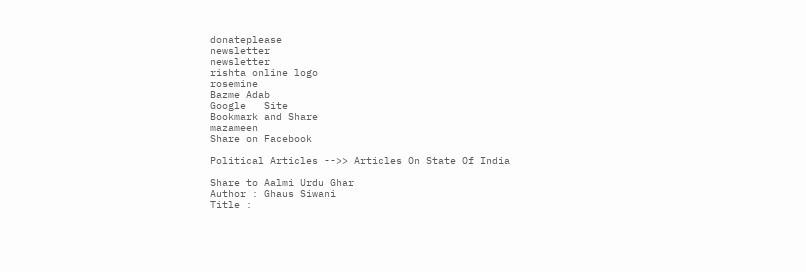donateplease
newsletter
newsletter
rishta online logo
rosemine
Bazme Adab
Google   Site
Bookmark and Share
mazameen
Share on Facebook

Political Articles -->> Articles On State Of India

Share to Aalmi Urdu Ghar
Author : Ghaus Siwani
Title :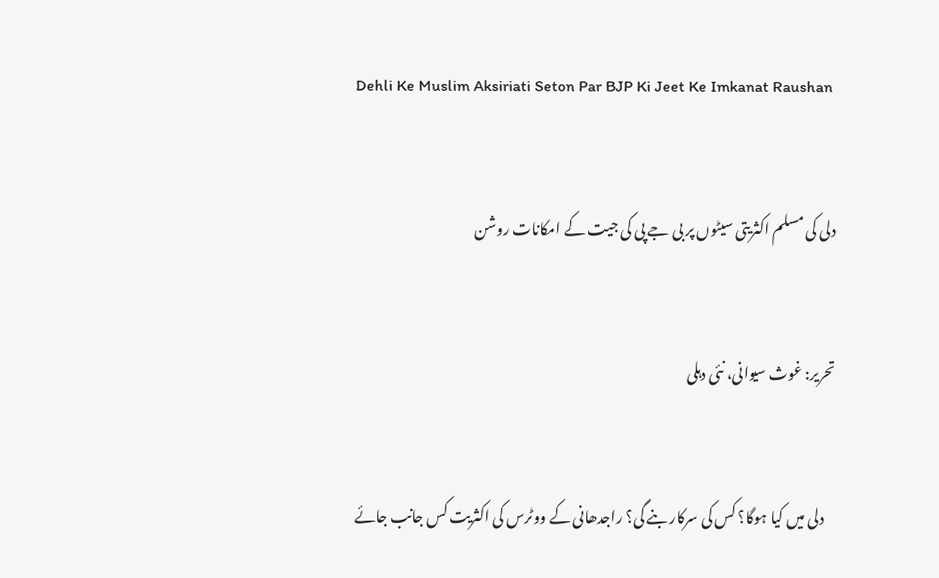Dehli Ke Muslim Aksiriati Seton Par BJP Ki Jeet Ke Imkanat Raushan


دلی کی مسلم اکثریتی سیٹوں پر بی جے پی کی جیت کے امکانات روشن


تحریر: غوث سیوانی، نئی دہلی


    دلی میں کیا ہوگا؟ کس کی سرکار بنے گی؟ راجدھانی کے ووٹرس کی اکثریت کس جانب جائے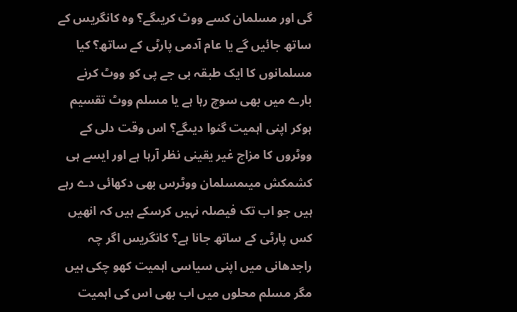گی اور مسلمان کسے ووٹ کریںگے؟ وہ کانگریس کے ساتھ جائیں گے یا عام آدمی پارٹی کے ساتھ؟ کیا مسلمانوں کا ایک طبقہ بی جے پی کو ووٹ کرنے بارے میں بھی سوچ رہا ہے یا مسلم ووٹ تقسیم ہوکر اپنی اہمیت گنوا دیںگے؟ اس وقت دلی کے ووٹروں کا مزاج غیر یقینی نظر آرہا ہے اور ایسے ہی کشمکش میںمسلمان ووٹرس بھی دکھائی دے رہے ہیں جو اب تک فیصلہ نہیں کرسکے ہیں کہ انھیں کس پارٹی کے ساتھ جانا ہے؟ کانگریس اگر چہ راجدھانی میں اپنی سیاسی اہمیت کھو چکی ہیں مگر مسلم محلوں میں اب بھی اس کی اہمیت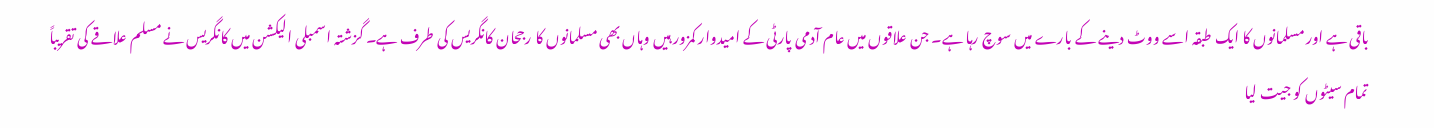باقی ہے اور مسلمانوں کا ایک طبقہ اسے ووٹ دینے کے بارے میں سوچ رہا ہے۔ جن علاقوں میں عام آدمی پارٹی کے امیدوار کمزور ہیں وہاں بھی مسلمانوں کا رجحان کانگریس کی طرف ہے۔ گزشتہ اسمبلی الیکشن میں کانگریس نے مسلم علاقے کی تقریباً تمام سیٹوں کو جیت لیا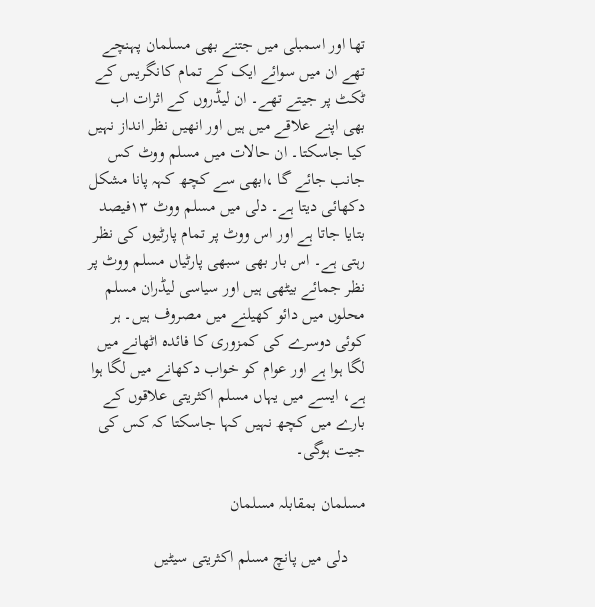تھا اور اسمبلی میں جتنے بھی مسلمان پہنچے تھے ان میں سوائے ایک کے تمام کانگریس کے ٹکٹ پر جیتے تھے۔ ان لیڈروں کے اثرات اب بھی اپنے علاقے میں ہیں اور انھیں نظر انداز نہیں کیا جاسکتا۔ ان حالات میں مسلم ووٹ کس جانب جائے گا ،ابھی سے کچھ کہہ پانا مشکل دکھائی دیتا ہے۔ دلی میں مسلم ووٹ ۱۳فیصد بتایا جاتا ہے اور اس ووٹ پر تمام پارٹیوں کی نظر رہتی ہے۔ اس بار بھی سبھی پارٹیاں مسلم ووٹ پر نظر جمائے بیٹھی ہیں اور سیاسی لیڈران مسلم محلوں میں دائو کھیلنے میں مصروف ہیں۔ ہر کوئی دوسرے کی کمزوری کا فائدہ اٹھانے میں لگا ہوا ہے اور عوام کو خواب دکھانے میں لگا ہوا ہے، ایسے میں یہاں مسلم اکثریتی علاقوں کے بارے میں کچھ نہیں کہا جاسکتا کہ کس کی جیت ہوگی۔

مسلمان بمقابلہ مسلمان

    دلی میں پانچ مسلم اکثریتی سیٹیں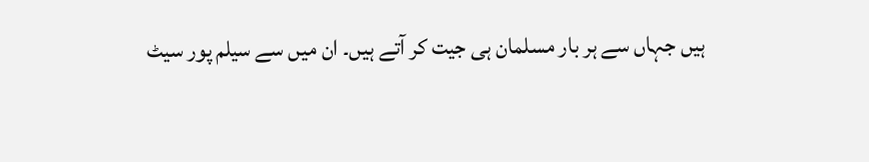ہیں جہاں سے ہر بار مسلمان ہی جیت کر آتے ہیں۔ ان میں سے سیلم پور سیٹ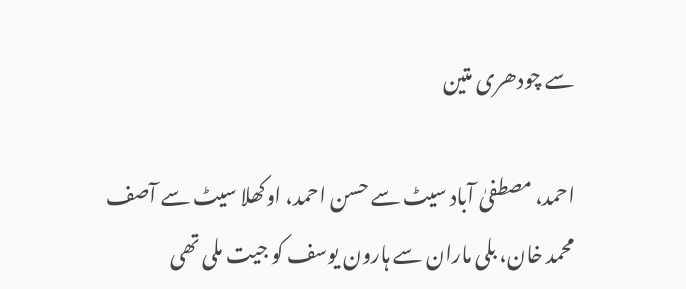سے چودھری متین

احمد، مصطفیٰ آباد سیٹ سے حسن احمد، اوکھلا سیٹ سے آصف محمد خان، بلی ماران سے ہارون یوسف کو جیت ملی تھی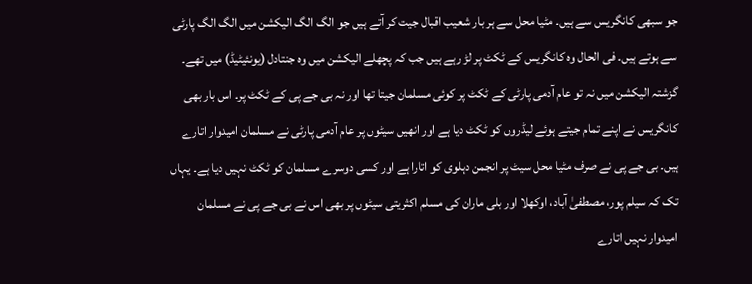جو سبھی کانگریس سے ہیں۔ مٹیا محل سے ہر بار شعیب اقبال جیت کر آتے ہیں جو الگ الگ الیکشن میں الگ الگ پارٹی سے ہوتے ہیں۔ فی الحال وہ کانگریس کے ٹکٹ پر لڑ رہے ہیں جب کہ پچھلے الیکشن میں وہ جنتادل (یونئیٹیڈ) میں تھے۔ گزشتہ الیکشن میں نہ تو عام آدمی پارٹی کے ٹکٹ پر کوئی مسلمان جیتا تھا اور نہ بی جے پی کے ٹکٹ پر۔ اس بار بھی کانگریس نے اپنے تمام جیتے ہوئے لیڈروں کو ٹکٹ دیا ہے اور انھیں سیٹوں پر عام آدمی پارٹی نے مسلمان امیدوار اتارے ہیں۔ بی جے پی نے صرف مٹیا محل سیٹ پر انجمن دہلوی کو اتارا ہے اور کسی دوسرے مسلمان کو ٹکٹ نہیں دیا ہے۔ یہاں تک کہ سیلم پور، مصطفیٰ آباد، اوکھلا اور بلی ماران کی مسلم اکثریتی سیٹوں پر بھی اس نے بی جے پی نے مسلمان امیدوار نہیں اتارے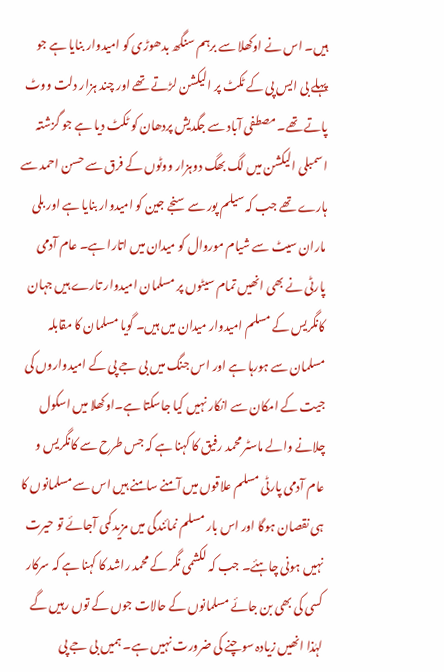ہیں۔ اس نے اوکھلا سے برہم سنگھ بدھوڑی کو امیدوار بنایا ہے جو پہلے بی ایس پی کے ٹکٹ پر الیکشن لڑتے تھے اور چند ہزار دلت ووٹ پاتے تھے۔ مصطفی آباد سے جگدیش پردھان کو ٹکٹ دیا ہے جو گزشتہ اسمبلی الیکشن میں لگ بھگ دوہزار ووٹوں کے فرق سے حسن احمد سے ہارے تھے جب کہ سیلم پور سے سنجے جین کو امیدوار بنایا ہے اور بلی ماران سیٹ سے شیام موروال کو میدان میں اتارا ہے۔ عام آدمی پارٹی نے بھی انھیں تمام سیٹوں پر مسلمان امیدوار تارے ہیں جہان کانگریس کے مسلم امیدوار میدان میں ہیں۔ گویا مسلمان کا مقابلہ مسلمان سے ہورہا ہے اور اس جنگ میں بی جے پی کے امیدواروں کی جیت کے امکان سے انکار نہیں کیا جاسکتا ہے۔اوکھلا میں اسکول چلانے والے ماسٹر محمد رفیق کا کہنا ہے کہ جس طرح سے کانگریس و عام آدمی پارٹی مسلم علاقوں میں آمنے سامنے ہیں اس سے مسلمانوں کا ہی نقصان ہوگا اور اس بار مسلم نمائندگی میں مزید کمی آجائے تو حیرت نہیں ہونی چاہئے۔ جب کہ لکشمی نگر کے محمد راشد کا کہنا ہے کہ سرکار کسی کی بھی بن جائے مسلمانوں کے حالات جوں کے توں رہیں گے لہٰذا انھیں زیادہ سوچنے کی ضرورت نہیں ہے۔ ہمیں بی جے پی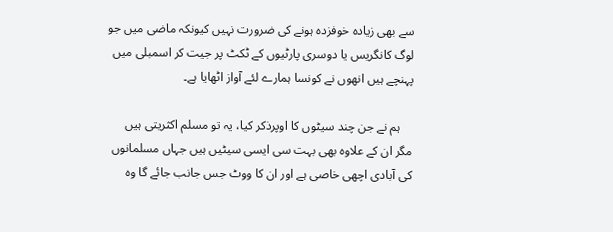سے بھی زیادہ خوفزدہ ہونے کی ضرورت نہیں کیونکہ ماضی میں جو لوگ کانگریس یا دوسری پارٹیوں کے ٹکٹ پر جیت کر اسمبلی میں پہنچے ہیں انھوں نے کونسا ہمارے لئے آواز اٹھایا ہے۔

    ہم نے جن چند سیٹوں کا اوپرذکر کیا، یہ تو مسلم اکثریتی ہیں مگر ان کے علاوہ بھی بہت سی ایسی سیٹیں ہیں جہاں مسلمانوں کی آبادی اچھی خاصی ہے اور ان کا ووٹ جس جانب جائے گا وہ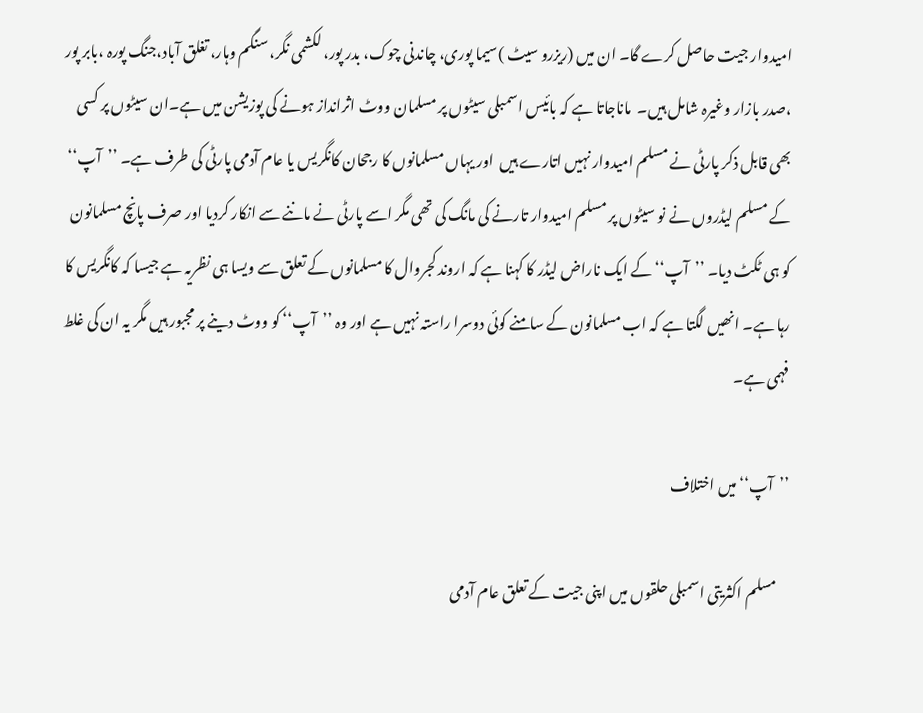امیدوار جیت حاصل کرے گا۔ ان میں (ریزرو سیٹ )سیما پوری، چاندنی چوک، بدر پور، لکشمی نگر، سنگم وہار، تغلق آباد،جنگ پورہ ،بابر پور ،صدر بازار وغیرہ شامل ہیں۔  ماناجاتا ہے کہ بائیس اسمبلی سیٹوں پر مسلمان ووٹ اثرانداز ہونے کی پوزیشن میں ہے۔ان سیٹوں پر کسی بھی قابل ذکر پارٹی نے مسلم امیدوار نہیں اتارے ہیں  اور یہاں مسلمانوں کا رجحان کانگریس یا عام آدمی پارٹی کی طرف ہے۔ ’’آپ‘‘ کے مسلم لیڈروں نے نو سیٹوں پر مسلم امیدوار تارنے کی مانگ کی تھی مگر اسے پارٹی نے ماننے سے انکار کردیا اور صرف پانچ مسلمانون کو ہی ٹکٹ دیا۔ ’’آپ‘‘ کے ایک ناراض لیڈر کا کہنا ہے کہ اروند کجروال کا مسلمانوں کے تعلق سے ویسا ہی نظریہ ہے جیسا کہ کانگریس کا رہا ہے۔ انھیں لگتا ہے کہ اب مسلمانون کے سامنے کوئی دوسرا راستہ نہیں ہے اور وہ ’’آپ‘‘ کو ووٹ دینے پر مجبور ہیں مگر یہ ان کی غلط فہمی ہے۔

’’آپ‘‘ میں اختلاف

    مسلم اکثریتی اسمبلی حلقوں میں اپنی جیت کے تعلق عام آدمی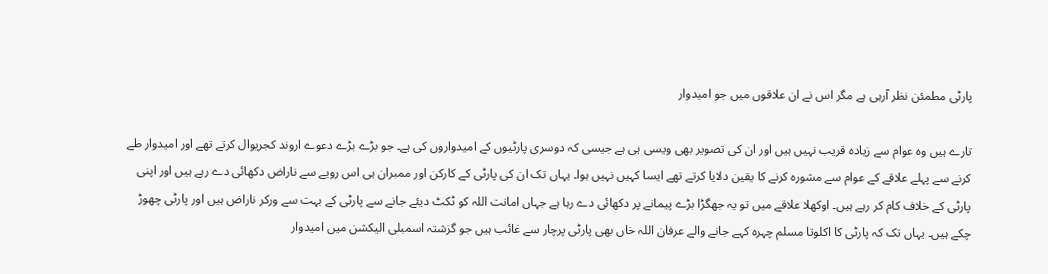پارٹی مطمئن نظر آرہی ہے مگر اس نے ان علاقوں میں جو امیدوار

تارے ہیں وہ عوام سے زیادہ قریب نہیں ہیں اور ان کی تصویر بھی ویسی ہی ہے جیسی کہ دوسری پارٹیوں کے امیدواروں کی ہے۔ جو بڑے بڑے دعوے اروند کجریوال کرتے تھے اور امیدوار طے کرنے سے پہلے علاقے کے عوام سے مشورہ کرنے کا یقین دلایا کرتے تھے ایسا کہیں نہیں ہوا۔ یہاں تک ان کی پارٹی کے کارکن اور ممبران ہی اس رویے سے ناراض دکھائی دے رہے ہیں اور اپنی پارٹی کے خلاف کام کر رہے ہیں۔ اوکھلا علاقے میں تو یہ جھگڑا بڑے پیمانے پر دکھائی دے رہا ہے جہاں امانت اللہ کو ٹکٹ دیئے جانے سے پارٹی کے بہت سے ورکر ناراض ہیں اور پارٹی چھوڑ چکے ہیں۔ یہاں تک کہ پارٹی کا اکلوتا مسلم چہرہ کہے جانے والے عرفان اللہ خاں بھی پارٹی پرچار سے غائب ہیں جو گزشتہ اسمبلی الیکشن میں امیدوار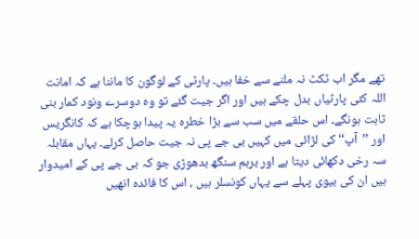تھے مگر اب ٹکٹ نہ ملنے سے خفا ہیں۔ پارٹی کے لوگون کا ماننا ہے کہ امانت اللہ کئی پارٹیاں بدل چکے ہیں اور اگر جیت گئے تو وہ دوسرے ونود کمار بنی ثابت ہونگے۔ اس حلقے میں سب سے بڑا خطرہ یہ پیدا ہوچکا ہے کہ کانگریس اور ’’آپ‘‘ کی لڑائی میں کہیں بی جے پی نہ جیت حاصل کرلے۔ یہاں مقابلہ سہ رخی دکھائی دیتا ہے اور برہم سنگھ بدھوڑی جو کہ بی جے پی کے امیدوار ہیں ان کی بیوی پہلے سے یہاں کونسلر ہیں ، اس کا فائدہ انھیں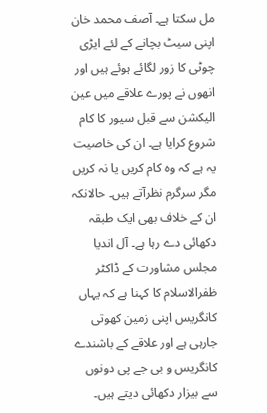مل سکتا ہے۔ آصف محمد خان اپنی سیٹ بچانے کے لئے ایڑی چوٹی کا زور لگائے ہوئے ہیں اور انھوں نے پورے علاقے میں عین الیکشن سے قبل سیور کا کام شروع کرایا ہے۔ ان کی خاصیت یہ ہے کہ وہ کام کریں یا نہ کریں مگر سرگرم نظرآتے ہیں۔ حالانکہ ان کے خلاف بھی ایک طبقہ دکھائی دے رہا ہے۔ آل اندیا مجلس مشاورت کے ڈاکٹر ظفرالاسلام کا کہنا ہے کہ یہاں کانگریس اپنی زمین کھوتی جارہی ہے اور علاقے کے باشندے کانگریس و بی جے پی دونوں سے بیزار دکھائی دیتے ہیں۔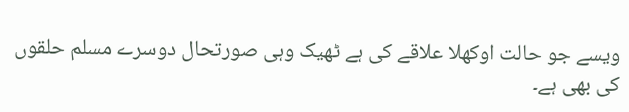ویسے جو حالت اوکھلا علاقے کی ہے ٹھیک وہی صورتحال دوسرے مسلم حلقوں کی بھی ہے۔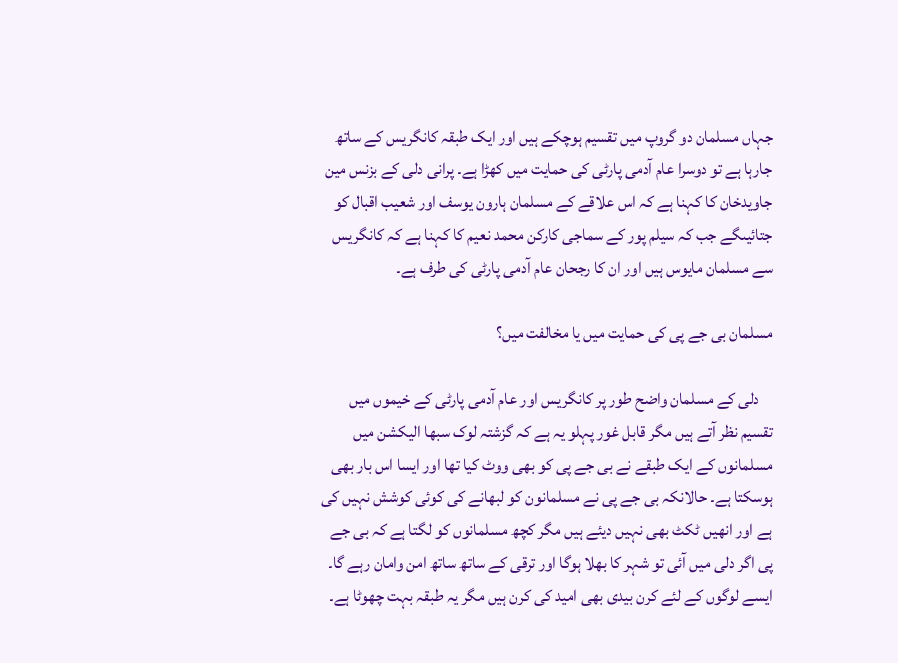جہاں مسلمان دو گروپ میں تقسیم ہوچکے ہیں اور ایک طبقہ کانگریس کے ساتھ جارہا ہے تو دوسرا عام آدمی پارٹی کی حمایت میں کھڑا ہے۔ پرانی دلی کے بزنس مین جاویدخان کا کہنا ہے کہ اس علاقے کے مسلمان ہارون یوسف اور شعیب اقبال کو جتائیںگے جب کہ سیلم پور کے سماجی کارکن محمد نعیم کا کہنا ہے کہ کانگریس سے مسلمان مایوس ہیں اور ان کا رجحان عام آدمی پارٹی کی طرف ہے۔

مسلمان بی جے پی کی حمایت میں یا مخالفت میں؟

    دلی کے مسلمان واضح طور پر کانگریس اور عام آدمی پارٹی کے خیموں میں تقسیم نظر آتے ہیں مگر قابل غور پہلو یہ ہے کہ گزشتہ لوک سبھا الیکشن میں مسلمانوں کے ایک طبقے نے بی جے پی کو بھی ووٹ کیا تھا اور ایسا اس بار بھی ہوسکتا ہے۔ حالانکہ بی جے پی نے مسلمانون کو لبھانے کی کوئی کوشش نہیں کی ہے اور انھیں ٹکٹ بھی نہیں دیئے ہیں مگر کچھ مسلمانوں کو لگتا ہے کہ بی جے پی اگر دلی میں آئی تو شہر کا بھلا ہوگا اور ترقی کے ساتھ ساتھ امن وامان رہے گا۔ ایسے لوگوں کے لئے کرن بیدی بھی امید کی کرن ہیں مگر یہ طبقہ بہت چھوٹا ہے۔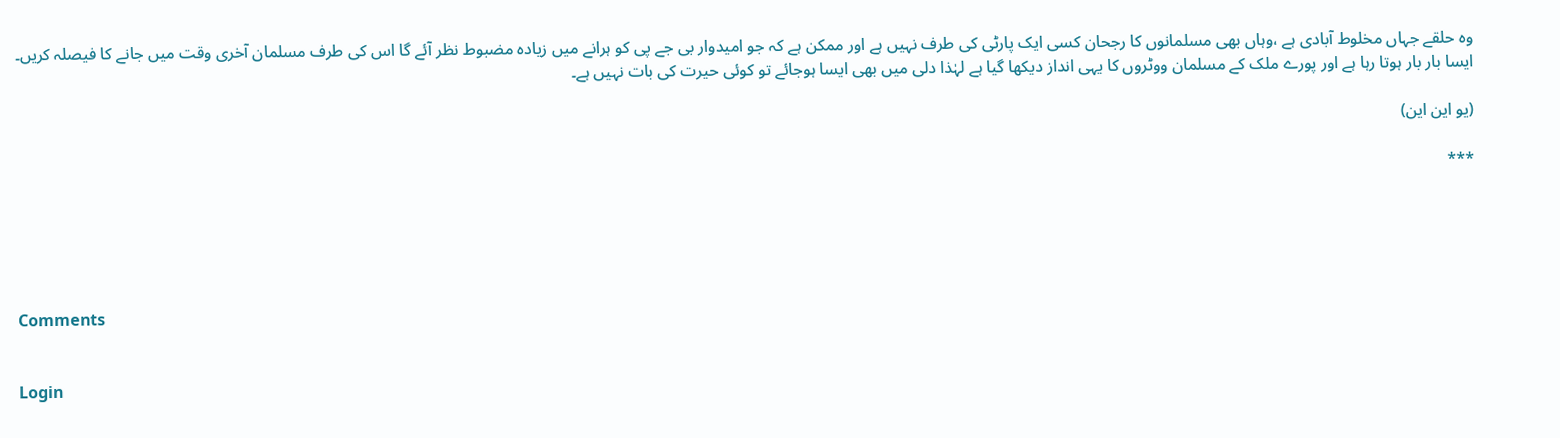وہ حلقے جہاں مخلوط آبادی ہے ،وہاں بھی مسلمانوں کا رجحان کسی ایک پارٹی کی طرف نہیں ہے اور ممکن ہے کہ جو امیدوار بی جے پی کو ہرانے میں زیادہ مضبوط نظر آئے گا اس کی طرف مسلمان آخری وقت میں جانے کا فیصلہ کریں۔ ایسا بار بار ہوتا رہا ہے اور پورے ملک کے مسلمان ووٹروں کا یہی انداز دیکھا گیا ہے لہٰذا دلی میں بھی ایسا ہوجائے تو کوئی حیرت کی بات نہیں ہے۔

(یو این این)

***





Comments


Login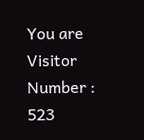You are Visitor Number : 523